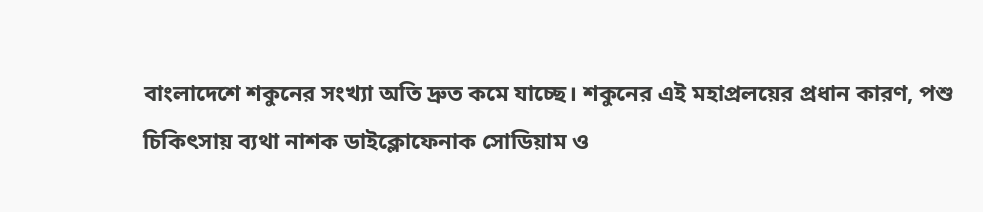বাংলাদেশে শকুনের সংখ্যা অতি দ্রুত কমে যাচ্ছে। শকুনের এই মহাপ্রলয়ের প্রধান কারণ, পশু চিকিৎসায় ব্যথা নাশক ডাইক্লোফেনাক সোডিয়াম ও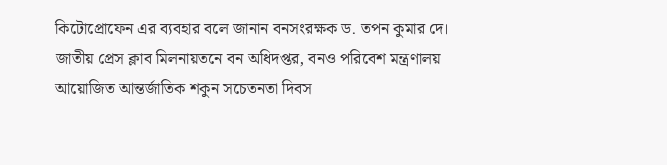কিটোপ্রোফেন এর ব্যবহার বলে জানান বনসংরক্ষক ড. তপন কুমার দে।
জাতীয় প্রেস ক্লাব মিলনায়তনে বন অধিদপ্তর, বনও পরিবেশ মন্ত্রণালয় আয়োজিত আন্তর্জাতিক শকুন সচেতনতা দিবস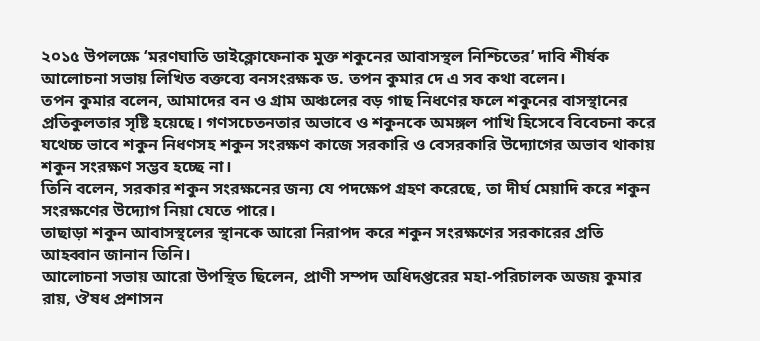২০১৫ উপলক্ষে ‘মরণঘাতি ডাইক্লোফেনাক মুক্ত শকুনের আবাসস্থল নিশ্চিতের’ দাবি শীর্ষক আলোচনা সভায় লিখিত বক্তব্যে বনসংরক্ষক ড. তপন কুমার দে এ সব কথা বলেন।
তপন কুমার বলেন, আমাদের বন ও গ্রাম অঞ্চলের বড় গাছ নিধণের ফলে শকুনের বাসস্থানের প্রতিকুলতার সৃষ্টি হয়েছে। গণসচেতনতার অভাবে ও শকুনকে অমঙ্গল পাখি হিসেবে বিবেচনা করে যথেচ্চ ভাবে শকুন নিধণসহ শকুন সংরক্ষণ কাজে সরকারি ও বেসরকারি উদ্যোগের অভাব থাকায় শকুন সংরক্ষণ সম্ভব হচ্ছে না।
তিনি বলেন, সরকার শকুন সংরক্ষনের জন্য যে পদক্ষেপ গ্রহণ করেছে, তা দীর্ঘ মেয়াদি করে শকুন সংরক্ষণের উদ্যোগ নিয়া যেতে পারে।
তাছাড়া শকুন আবাসস্থলের স্থানকে আরো নিরাপদ করে শকুন সংরক্ষণের সরকারের প্রতি আহব্বান জানান তিনি।
আলোচনা সভায় আরো উপস্থিত ছিলেন, প্রাণী সম্পদ অধিদপ্তরের মহা-পরিচালক অজয় কুমার রায়, ঔষধ প্রশাসন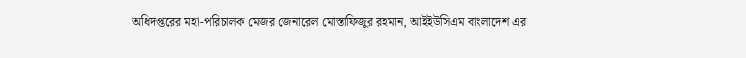অধিদপ্তরের মহা-পরিচালক মেজর জেনারেল মোস্তাফিজুর রহমান, আইইউসিএম বাংলাদেশ এর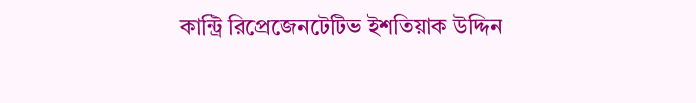কান্ট্রি রিপ্রেজেনটেটিভ ইশতিয়াক উদ্দিন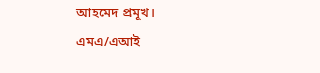আহমেদ প্রমূখ।
এমএ/এআই